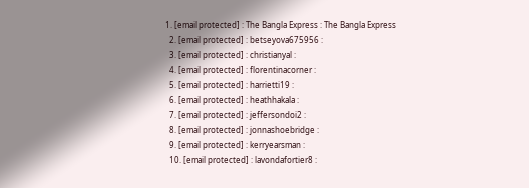1. [email protected] : The Bangla Express : The Bangla Express
  2. [email protected] : betseyova675956 :
  3. [email protected] : christianyal :
  4. [email protected] : florentinacorner :
  5. [email protected] : harrietti19 :
  6. [email protected] : heathhakala :
  7. [email protected] : jeffersondoi2 :
  8. [email protected] : jonnashoebridge :
  9. [email protected] : kerryearsman :
  10. [email protected] : lavondafortier8 :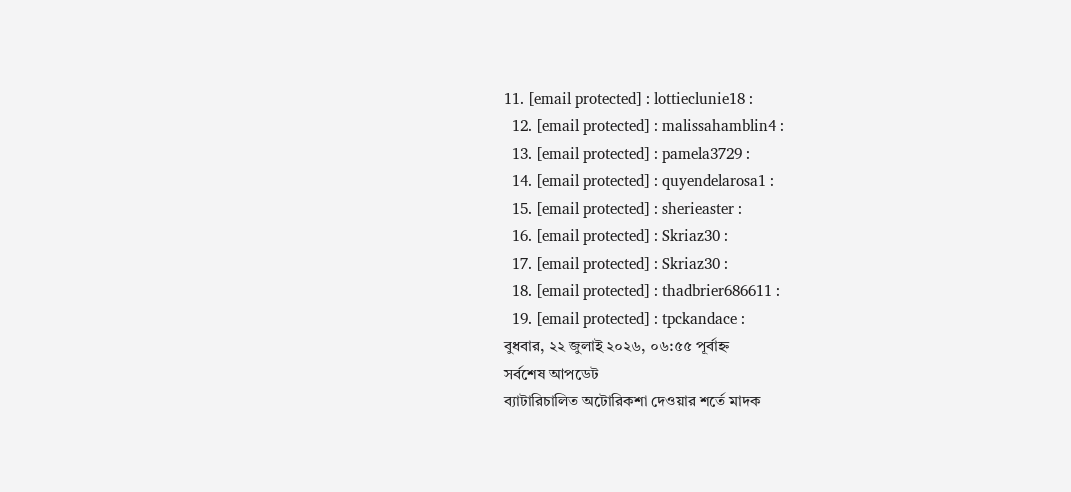11. [email protected] : lottieclunie18 :
  12. [email protected] : malissahamblin4 :
  13. [email protected] : pamela3729 :
  14. [email protected] : quyendelarosa1 :
  15. [email protected] : sherieaster :
  16. [email protected] : Skriaz30 :
  17. [email protected] : Skriaz30 :
  18. [email protected] : thadbrier686611 :
  19. [email protected] : tpckandace :
বুধবার, ২২ জুলাই ২০২৬, ০৬:৫৫ পূর্বাহ্ন
সর্বশেষ আপডেট
ব্যাটারিচালিত অটোরিকশা দেওয়ার শর্তে মাদক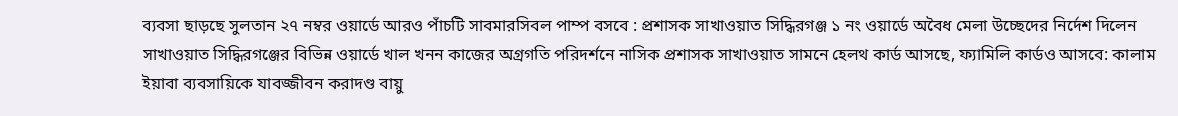ব্যবসা ছাড়ছে সুলতান ২৭ নম্বর ওয়ার্ডে আরও পাঁচটি সাবমারসিবল পাম্প বসবে : প্রশাসক সাখাওয়াত সিদ্ধিরগঞ্জ ১ নং ওয়ার্ডে অবৈধ মেলা উচ্ছেদের নির্দেশ দিলেন সাখাওয়াত সিদ্ধিরগঞ্জের বিভিন্ন ওয়ার্ডে খাল খনন কাজের অগ্রগতি পরিদর্শনে নাসিক প্রশাসক সাখাওয়াত সামনে হেলথ কার্ড আসছে, ফ্যামিলি কার্ডও আসবে: কালাম ইয়াবা ব্যবসায়িকে যাবজ্জীবন করাদণ্ড বায়ু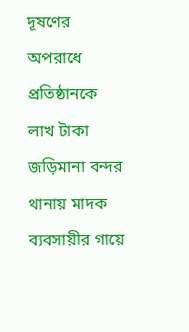দূষণের অপরাধে প্রতিষ্ঠানকে লাখ টাকা জড়িমানা বন্দর থানায় মাদক ব্যবসায়ীর গায়ে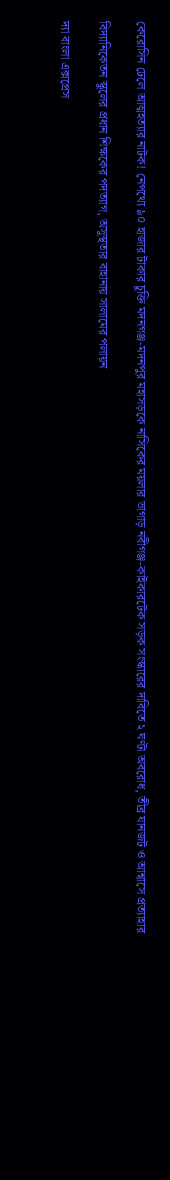কেরোসিন ঢেলে আত্মহত্যার নাটক! নেপথ্যে ৯০ হাজার টাকার চুক্তি মদনগঞ্জ-মদনপুর মহাসড়কে নাসিকের ময়লার ভাগাড় নবীগঞ্জ-কাইকারটেক সড়ক সংস্কারের দাবিতে ২ ঘণ্টা অবরোধ, তীব্র যানজট ও আশ্বাসে প্রত্যাহার

বিদ্যানিকেতন স্কুলের প্রধান শিক্ষকের পদত্যাগ, অসুস্থতার বাহানায় সালামের পলায়ন

দ্যা বাংলা এক্সপ্রেস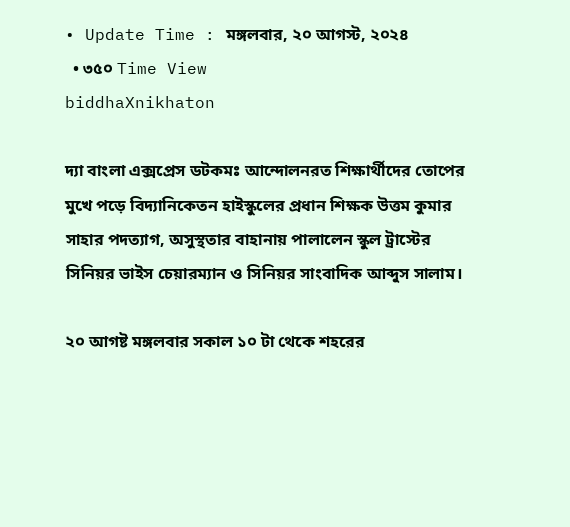• Update Time : মঙ্গলবার, ২০ আগস্ট, ২০২৪
  • ৩৫০ Time View
biddhaXnikhaton

দ্যা বাংলা এক্সপ্রেস ডটকমঃ আন্দোলনরত শিক্ষার্থীদের তোপের মুখে পড়ে বিদ্যানিকেতন হাইস্কুলের প্রধান শিক্ষক উত্তম কুমার সাহার পদত্যাগ, অসুস্থতার বাহানায় পালালেন স্কুল ট্রাস্টের সিনিয়র ভাইস চেয়ারম্যান ও সিনিয়র সাংবাদিক আব্দুস সালাম।

২০ আগষ্ট মঙ্গলবার সকাল ১০ টা থেকে শহরের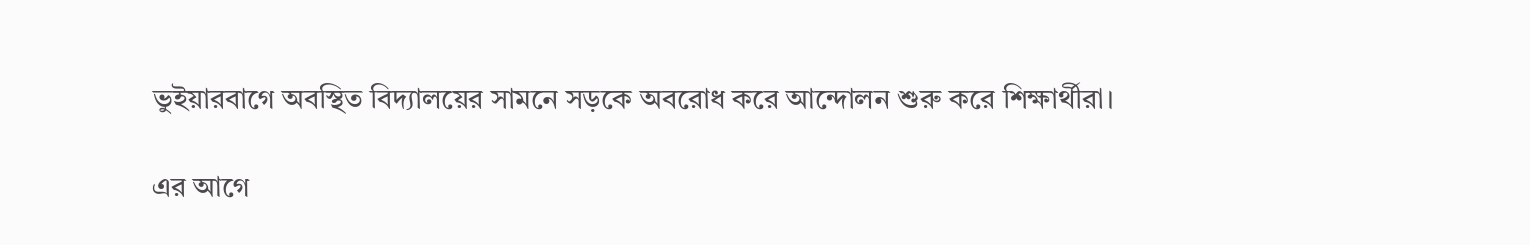ভুইয়ারবাগে অবস্থিত বিদ্যালয়ের সামনে সড়কে অবরোধ করে আন্দোলন শুরু করে শিক্ষার্থীরা।

এর আগে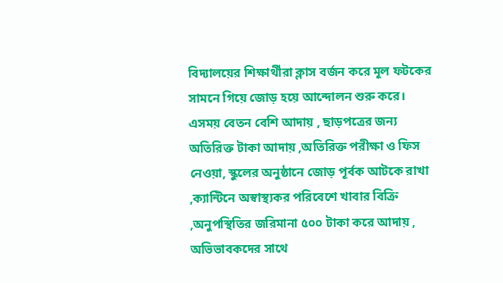বিদ্যালয়ের শিক্ষার্থীরা ক্লাস বর্জন করে মূল ফটকের সামনে গিয়ে জোড় হয়ে আন্দোলন শুরু করে। এসময় বেতন বেশি আদায় , ছাড়পত্রের জন্য অতিরিক্ত টাকা আদায় ,অতিরিক্ত পরীক্ষা ও ফিস নেওয়া, স্কুলের অনুষ্ঠানে জোড় পূর্বক আটকে রাখা ,ক্যান্টিনে অস্বাস্থ্যকর পরিবেশে খাবার বিক্রি ,অনুপস্থিতির জরিমানা ৫০০ টাকা করে আদায় , অভিভাবকদের সাথে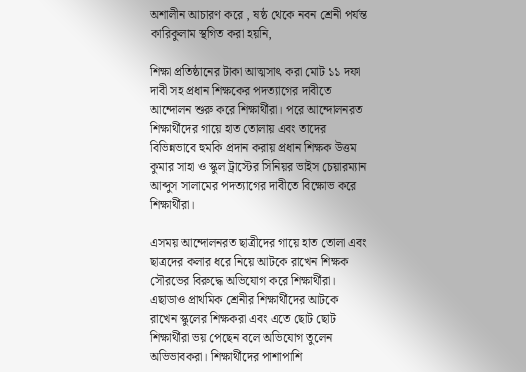অশালীন আচারণ করে , ষষ্ঠ থেকে নবন শ্রেনী পর্যন্ত কারিকুলাম স্থগিত করা হয়নি,

শিক্ষা প্রতিষ্ঠানের টাকা আত্মসাৎ করা মোট ১১ দফা দাবী সহ প্রধান শিক্ষকের পদত্যাগের দাবীতে আন্দোলন শুরু করে শিক্ষার্থীরা। পরে আন্দোলনরত শিক্ষার্থীদের গায়ে হাত তোলায় এবং তাদের বিভিন্নভাবে হুমকি প্রদান করায় প্রধান শিক্ষক উত্তম কুমার সাহা ও স্কুল ট্রাস্টের সিনিয়র ভাইস চেয়ারম্যান আব্দুস সালামের পদত্যাগের দাবীতে বিক্ষোভ করে শিক্ষার্থীরা।

এসময় আন্দোলনরত ছাত্রীদের গায়ে হাত তোলা এবং ছাত্রদের কলার ধরে নিয়ে আটকে রাখেন শিক্ষক সৌরভের বিরুদ্ধে অভিযোগ করে শিক্ষার্থীরা। এছাডাও প্রাথমিক শ্রেনীর শিক্ষার্থীদের আটকে রাখেন স্কুলের শিক্ষকরা এবং এতে ছোট ছোট শিক্ষার্থীরা ভয় পেছেন বলে অভিযোগ তুলেন অভিভাবকরা। শিক্ষার্থীদের পাশাপাশি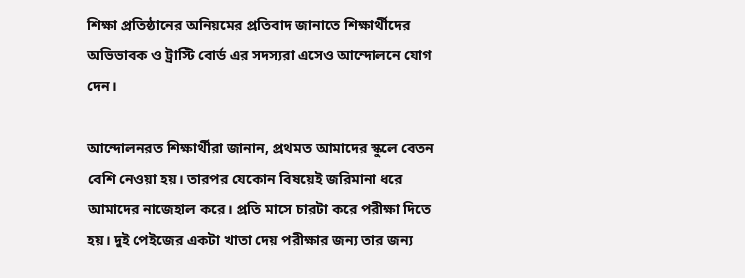শিক্ষা প্রতিষ্ঠানের অনিয়মের প্রতিবাদ জানাতে শিক্ষার্থীদের অভিভাবক ও ট্রাস্টি বোর্ড এর সদস্যরা এসেও আন্দোলনে যোগ দেন।

আন্দোলনরত শিক্ষার্থীরা জানান, প্রথমত আমাদের স্কুলে বেতন বেশি নেওয়া হয়। তারপর যেকোন বিষয়েই জরিমানা ধরে আমাদের নাজেহাল করে। প্রতি মাসে চারটা করে পরীক্ষা দিতে হয়। দুই পেইজের একটা খাতা দেয় পরীক্ষার জন্য তার জন্য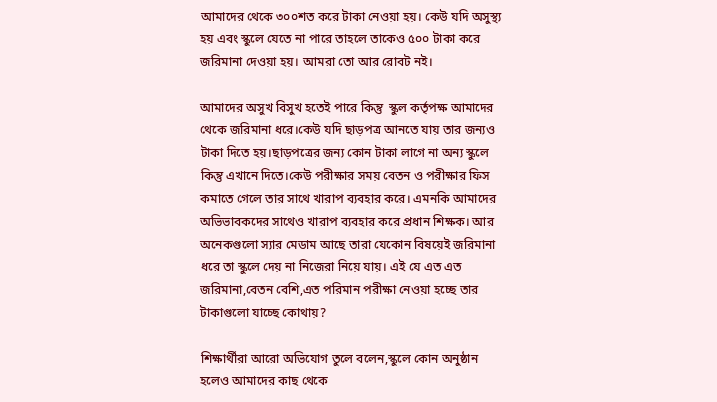আমাদের থেকে ৩০০শত করে টাকা নেওয়া হয়। কেউ যদি অসুস্থ্য হয় এবং স্কুলে যেতে না পারে তাহলে তাকেও ৫০০ টাকা করে জরিমানা দেওয়া হয়। আমরা তো আর রোবট নই।

আমাদের অসুখ বিসুখ হতেই পারে কিন্তু  স্কুল কর্তৃপক্ষ আমাদের থেকে জরিমানা ধরে।কেউ যদি ছাড়পত্র আনতে যায় তার জন্যও টাকা দিতে হয়।ছাড়পত্রের জন্য কোন টাকা লাগে না অন্য স্কুলে কিন্তু এখানে দিতে।কেউ পরীক্ষার সময় বেতন ও পরীক্ষার ফিস কমাতে গেলে তার সাথে খারাপ ব্যবহার করে। এমনকি আমাদের অভিভাবকদের সাথেও খারাপ ব্যবহার করে প্রধান শিক্ষক। আর অনেকগুলো স্যার মেডাম আছে তারা যেকোন বিষয়েই জরিমানা ধরে তা স্কুলে দেয় না নিজেরা নিয়ে যায়। এই যে এত এত জরিমানা,বেতন বেশি,এত পরিমান পরীক্ষা নেওয়া হচ্ছে তার টাকাগুলো যাচ্ছে কোথায়?

শিক্ষার্থীরা আরো অভিযোগ তুলে বলেন,স্কুলে কোন অনুষ্ঠান হলেও আমাদের কাছ থেকে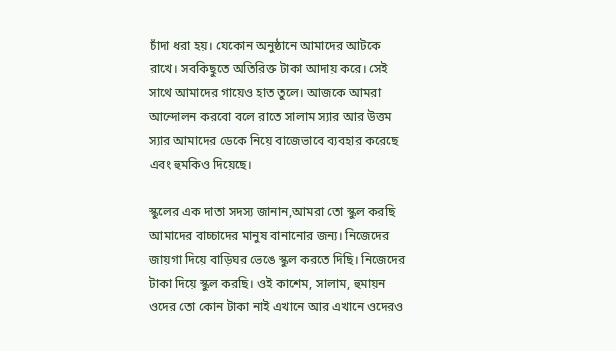চাঁদা ধরা হয়। যেকোন অনুষ্ঠানে আমাদের আটকে রাখে। সবকিছুতে অতিরিক্ত টাকা আদায় করে। সেই সাথে আমাদের গায়েও হাত তুলে। আজকে আমরা আন্দোলন করবো বলে রাতে সালাম স্যার আর উত্তম স্যার আমাদের ডেকে নিয়ে বাজেভাবে ব্যবহার করেছে এবং হুমকিও দিয়েছে।

স্কুলের এক দাতা সদস্য জানান,আমরা তো স্কুল করছি আমাদের বাচ্চাদের মানুষ বানানোর জন্য। নিজেদের জায়গা দিয়ে বাড়িঘর ভেঙে স্কুল করতে দিছি। নিজেদের টাকা দিয়ে স্কুল করছি। ওই কাশেম, সালাম, হুমায়ন ওদের তো কোন টাকা নাই এখানে আর এখানে ওদেরও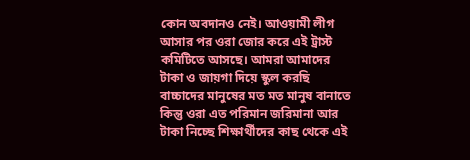কোন অবদানও নেই। আওয়ামী লীগ আসার পর ওরা জোর করে এই ট্রাস্ট কমিটিতে আসছে। আমরা আমাদের টাকা ও জায়গা দিয়ে স্কুল করছি বাচ্চাদের মানুষের মত মত মানুষ বানাতে কিন্তু ওরা এত পরিমান জরিমানা আর টাকা নিচ্ছে শিক্ষার্থীদের কাছ থেকে এই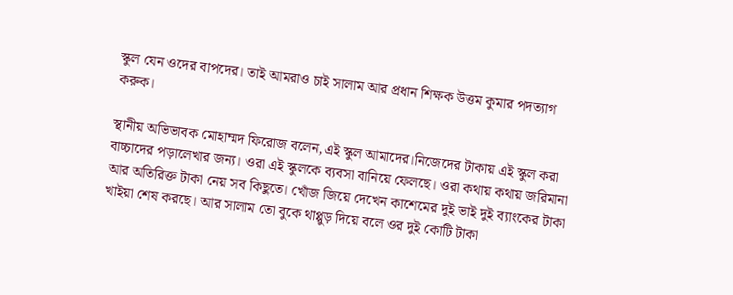স্কুল যেন ওদের বাপদের। তাই আমরাও চাই সালাম আর প্রধান শিক্ষক উত্তম কুমার পদত্যাগ করুক।

স্থানীয় অভিভাবক মোহাম্মদ ফিরোজ বলেন,এই স্কুল আমাদের।নিজেদের টাকায় এই স্কুল করা বাচ্চাদের পড়ালেখার জন্য। ওরা এই স্কুলকে ব্যবসা বানিয়ে ফেলছে। ওরা কথায় কথায় জরিমানা আর অতিরিক্ত টাকা নেয় সব কিছুতে। খোঁজ জিয়ে দেখেন কাশেমের দুই ভাই দুই ব্যাংকের টাকা খাইয়া শেষ করছে। আর সালাম তো বুকে থাপ্পুড় দিয়ে বলে ওর দুই কোটি টাকা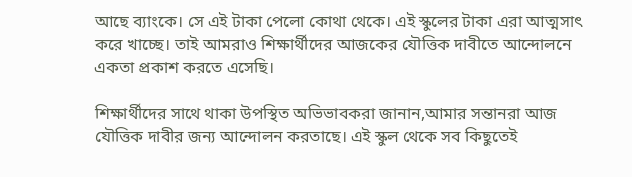আছে ব্যাংকে। সে এই টাকা পেলো কোথা থেকে। এই স্কুলের টাকা এরা আত্মসাৎ করে খাচ্ছে। তাই আমরাও শিক্ষার্থীদের আজকের যৌত্তিক দাবীতে আন্দোলনে একতা প্রকাশ করতে এসেছি।

শিক্ষার্থীদের সাথে থাকা উপস্থিত অভিভাবকরা জানান,আমার সন্তানরা আজ যৌত্তিক দাবীর জন্য আন্দোলন করতাছে। এই স্কুল থেকে সব কিছুতেই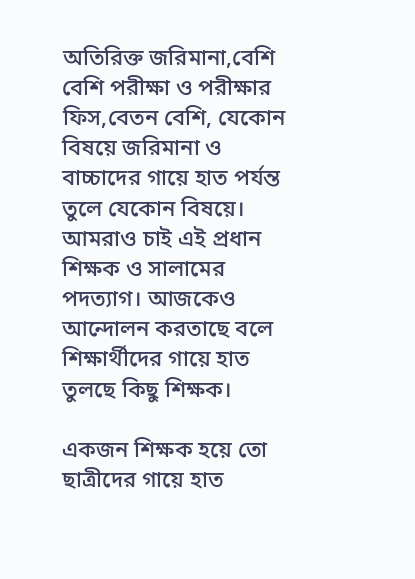অতিরিক্ত জরিমানা,বেশি বেশি পরীক্ষা ও পরীক্ষার ফিস,বেতন বেশি, যেকোন বিষয়ে জরিমানা ও বাচ্চাদের গায়ে হাত পর্যন্ত তুলে যেকোন বিষয়ে। আমরাও চাই এই প্রধান শিক্ষক ও সালামের পদত্যাগ। আজকেও আন্দোলন করতাছে বলে শিক্ষার্থীদের গায়ে হাত তুলছে কিছু শিক্ষক।

একজন শিক্ষক হয়ে তো ছাত্রীদের গায়ে হাত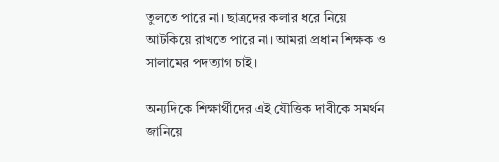তুলতে পারে না। ছাত্রদের কলার ধরে নিয়ে আটকিয়ে রাখতে পারে না। আমরা প্রধান শিক্ষক ও সালামের পদত্যাগ চাই।

অন্যদিকে শিক্ষার্থীদের এই যৌত্তিক দাবীকে সমর্থন জানিয়ে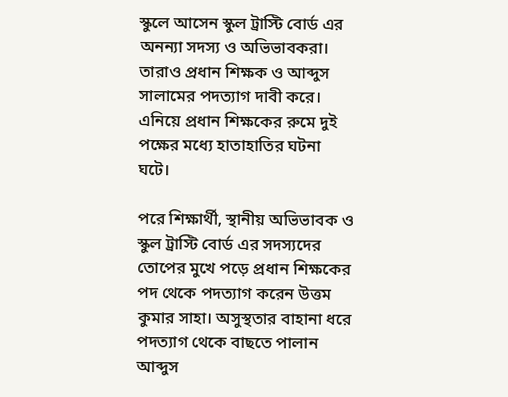স্কুলে আসেন স্কুল ট্রাস্টি বোর্ড এর অনন্যা সদস্য ও অভিভাবকরা। তারাও প্রধান শিক্ষক ও আব্দুস সালামের পদত্যাগ দাবী করে। এনিয়ে প্রধান শিক্ষকের রুমে দুই পক্ষের মধ্যে হাতাহাতির ঘটনা ঘটে।

পরে শিক্ষার্থী, স্থানীয় অভিভাবক ও স্কুল ট্রাস্টি বোর্ড এর সদস্যদের তোপের মুখে পড়ে প্রধান শিক্ষকের পদ থেকে পদত্যাগ করেন উত্তম কুমার সাহা। অসুস্থতার বাহানা ধরে পদত্যাগ থেকে বাছতে পালান আব্দুস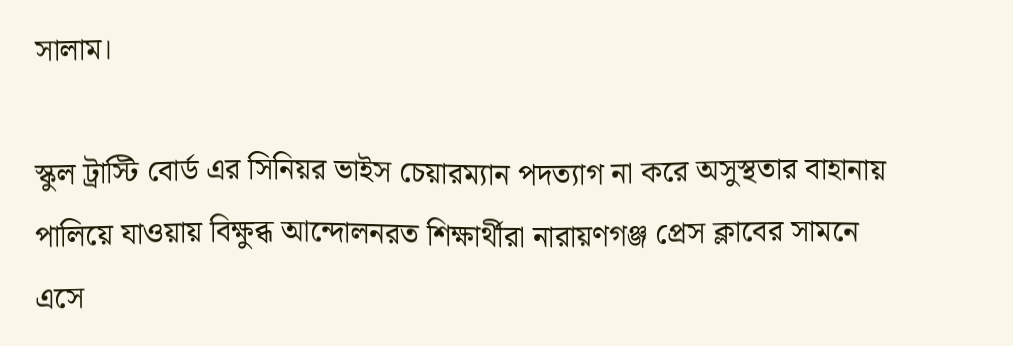সালাম।

স্কুল ট্রাস্টি বোর্ড এর সিনিয়র ভাইস চেয়ারম্যান পদত্যাগ না করে অসুস্থতার বাহানায় পালিয়ে যাওয়ায় বিক্ষুব্ধ আন্দোলনরত শিক্ষার্থীরা নারায়ণগঞ্জ প্রেস ক্লাবের সামনে এসে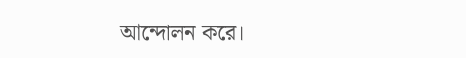আন্দোলন করে।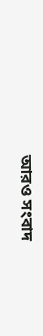আরও সংবাদ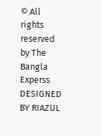© All rights reserved by The Bangla Experss
DESIGNED BY RIAZUL